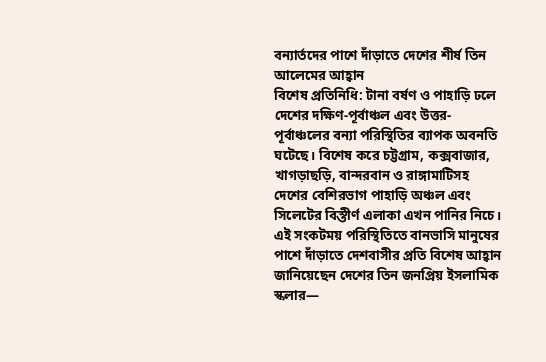বন্যার্তদের পাশে দাঁড়াতে দেশের শীর্ষ তিন আলেমের আহ্বান
বিশেষ প্রতিনিধি: টানা বর্ষণ ও পাহাড়ি ঢলে দেশের দক্ষিণ-পূর্বাঞ্চল এবং উত্তর-পূর্বাঞ্চলের বন্যা পরিস্থিতির ব্যাপক অবনতি ঘটেছে। বিশেষ করে চট্টগ্রাম, কক্সবাজার, খাগড়াছড়ি, বান্দরবান ও রাঙ্গামাটিসহ দেশের বেশিরভাগ পাহাড়ি অঞ্চল এবং সিলেটের বিস্তীর্ণ এলাকা এখন পানির নিচে। এই সংকটময় পরিস্থিতিতে বানভাসি মানুষের পাশে দাঁড়াতে দেশবাসীর প্রতি বিশেষ আহ্বান জানিয়েছেন দেশের তিন জনপ্রিয় ইসলামিক স্কলার—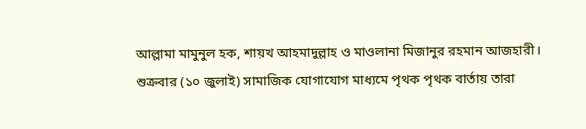আল্লামা মামুনুল হক, শায়খ আহমাদুল্লাহ ও মাওলানা মিজানুর রহমান আজহারী।
শুক্রবার (১০ জুলাই) সামাজিক যোগাযোগ মাধ্যমে পৃথক পৃথক বার্তায় তারা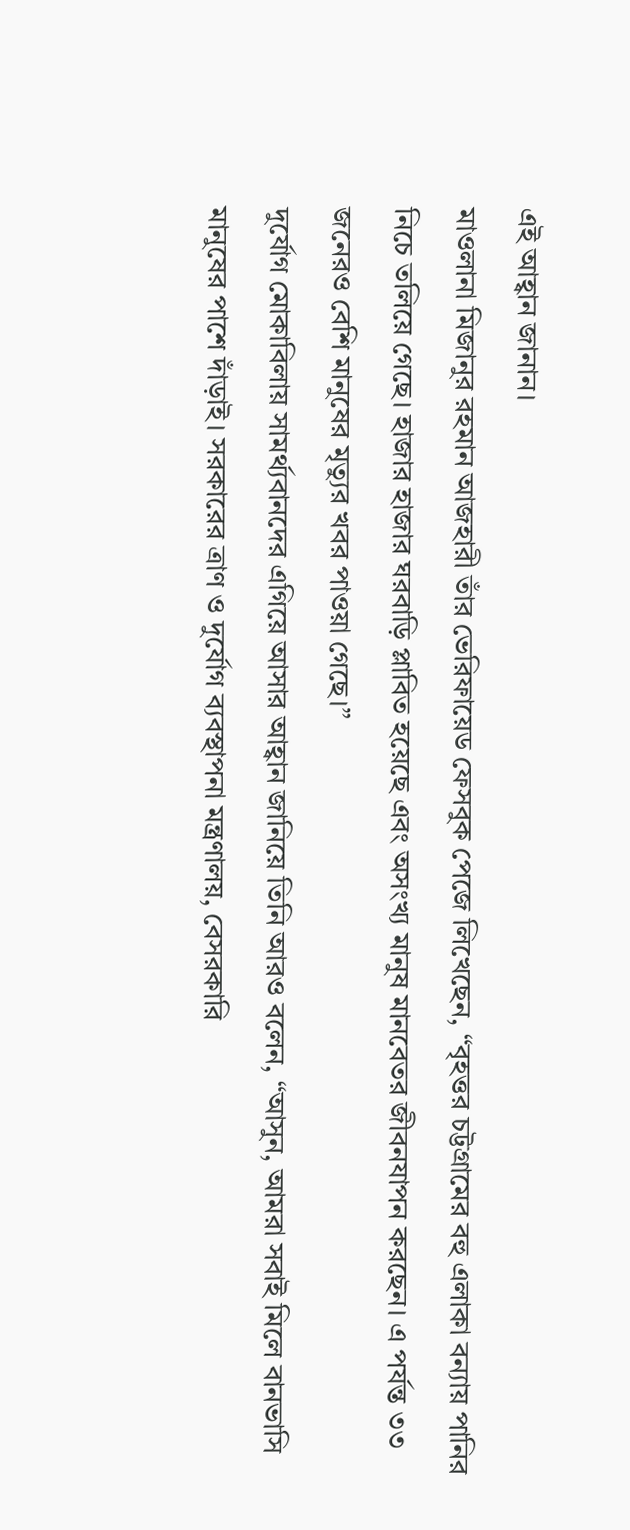এই আহ্বান জানান।
মাওলানা মিজানুর রহমান আজহারী তাঁর ভেরিফায়েড ফেসবুক পেজে লিখেছেন, “বৃহত্তর চট্টগ্রামের বহু এলাকা বন্যায় পানির নিচে তলিয়ে গেছে। হাজার হাজার ঘরবাড়ি প্লাবিত হয়েছে এবং অসংখ্য মানুষ মানবেতর জীবনযাপন করছেন। এ পর্যন্ত ৩৩ জনেরও বেশি মানুষের মৃত্যুর খবর পাওয়া গেছে।”
দুর্যোগ মোকাবিলায় সামর্থ্যবানদের এগিয়ে আসার আহ্বান জানিয়ে তিনি আরও বলেন, “আসুন, আমরা সবাই মিলে বানভাসি মানুষের পাশে দাঁড়াই। সরকারের ত্রাণ ও দুর্যোগ ব্যবস্থাপনা মন্ত্রণালয়, বেসরকারি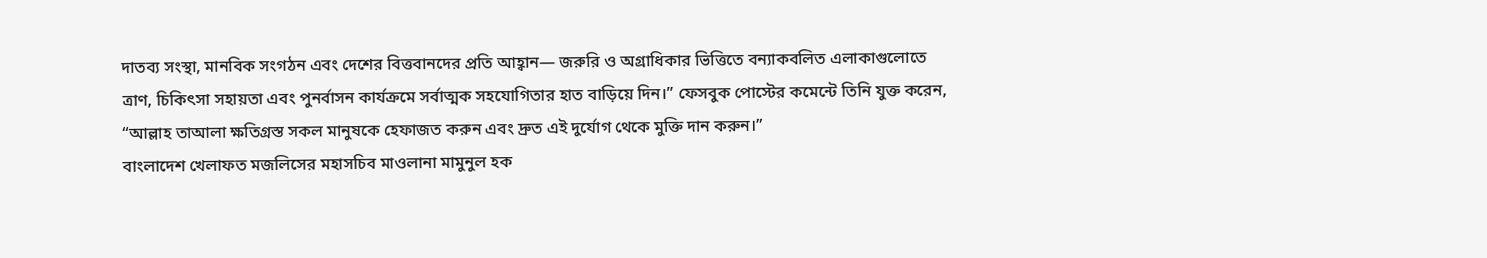দাতব্য সংস্থা, মানবিক সংগঠন এবং দেশের বিত্তবানদের প্রতি আহ্বান— জরুরি ও অগ্রাধিকার ভিত্তিতে বন্যাকবলিত এলাকাগুলোতে ত্রাণ, চিকিৎসা সহায়তা এবং পুনর্বাসন কার্যক্রমে সর্বাত্মক সহযোগিতার হাত বাড়িয়ে দিন।” ফেসবুক পোস্টের কমেন্টে তিনি যুক্ত করেন, “আল্লাহ তাআলা ক্ষতিগ্রস্ত সকল মানুষকে হেফাজত করুন এবং দ্রুত এই দুর্যোগ থেকে মুক্তি দান করুন।”
বাংলাদেশ খেলাফত মজলিসের মহাসচিব মাওলানা মামুনুল হক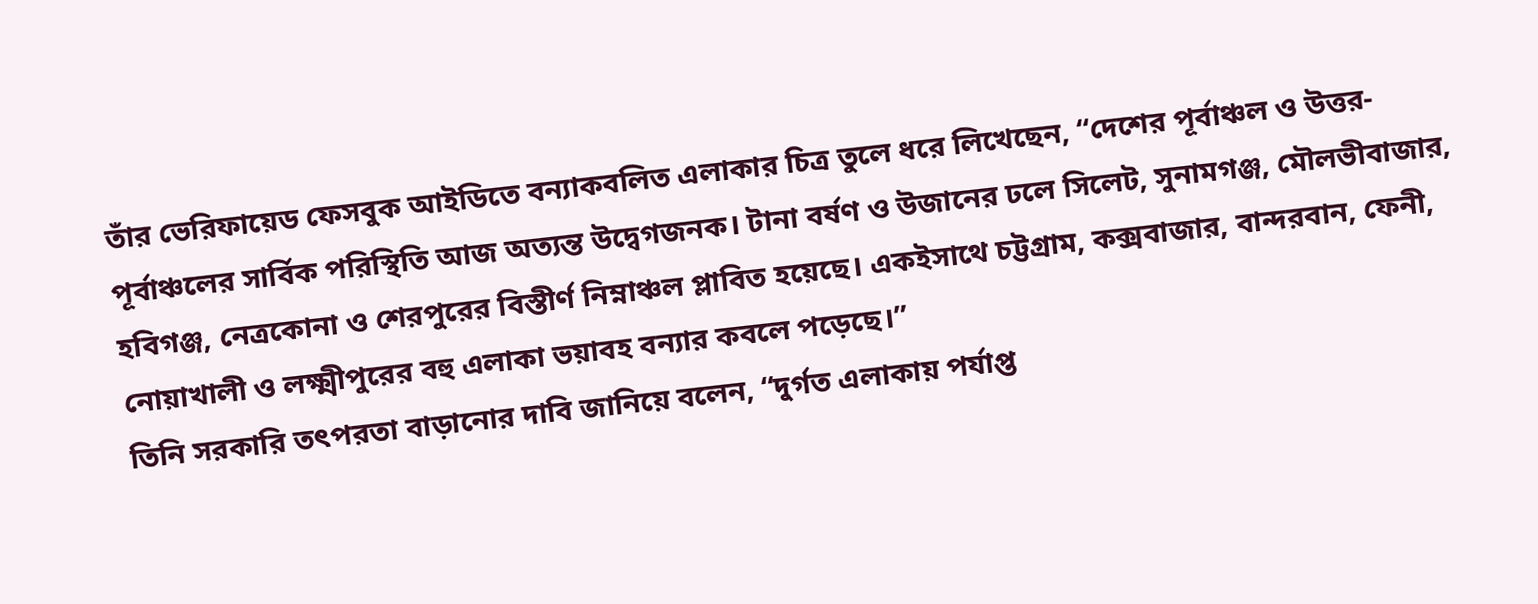তাঁর ভেরিফায়েড ফেসবুক আইডিতে বন্যাকবলিত এলাকার চিত্র তুলে ধরে লিখেছেন, “দেশের পূর্বাঞ্চল ও উত্তর-পূর্বাঞ্চলের সার্বিক পরিস্থিতি আজ অত্যন্ত উদ্বেগজনক। টানা বর্ষণ ও উজানের ঢলে সিলেট, সুনামগঞ্জ, মৌলভীবাজার, হবিগঞ্জ, নেত্রকোনা ও শেরপুরের বিস্তীর্ণ নিম্নাঞ্চল প্লাবিত হয়েছে। একইসাথে চট্টগ্রাম, কক্সবাজার, বান্দরবান, ফেনী, নোয়াখালী ও লক্ষ্মীপুরের বহু এলাকা ভয়াবহ বন্যার কবলে পড়েছে।”
তিনি সরকারি তৎপরতা বাড়ানোর দাবি জানিয়ে বলেন, “দুর্গত এলাকায় পর্যাপ্ত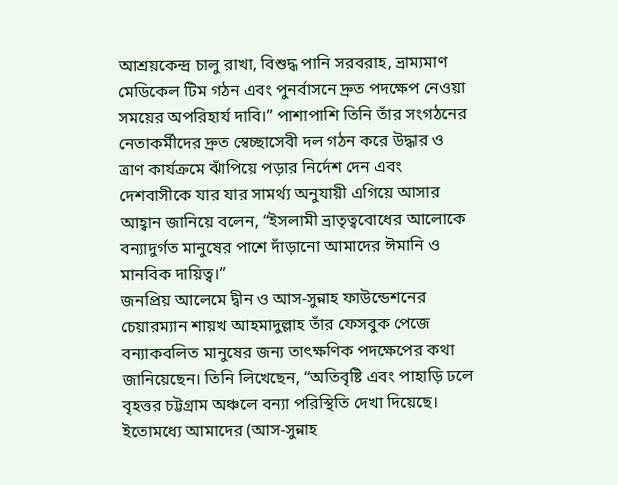আশ্রয়কেন্দ্র চালু রাখা, বিশুদ্ধ পানি সরবরাহ, ভ্রাম্যমাণ মেডিকেল টিম গঠন এবং পুনর্বাসনে দ্রুত পদক্ষেপ নেওয়া সময়ের অপরিহার্য দাবি।” পাশাপাশি তিনি তাঁর সংগঠনের নেতাকর্মীদের দ্রুত স্বেচ্ছাসেবী দল গঠন করে উদ্ধার ও ত্রাণ কার্যক্রমে ঝাঁপিয়ে পড়ার নির্দেশ দেন এবং দেশবাসীকে যার যার সামর্থ্য অনুযায়ী এগিয়ে আসার আহ্বান জানিয়ে বলেন, “ইসলামী ভ্রাতৃত্ববোধের আলোকে বন্যাদুর্গত মানুষের পাশে দাঁড়ানো আমাদের ঈমানি ও মানবিক দায়িত্ব।”
জনপ্রিয় আলেমে দ্বীন ও আস-সুন্নাহ ফাউন্ডেশনের চেয়ারম্যান শায়খ আহমাদুল্লাহ তাঁর ফেসবুক পেজে বন্যাকবলিত মানুষের জন্য তাৎক্ষণিক পদক্ষেপের কথা জানিয়েছেন। তিনি লিখেছেন, “অতিবৃষ্টি এবং পাহাড়ি ঢলে বৃহত্তর চট্টগ্রাম অঞ্চলে বন্যা পরিস্থিতি দেখা দিয়েছে। ইতোমধ্যে আমাদের (আস-সুন্নাহ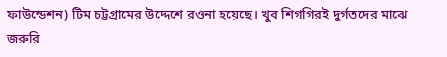ফাউন্ডেশন) টিম চট্টগ্রামের উদ্দেশে রওনা হয়েছে। খুব শিগগিরই দুর্গতদের মাঝে জরুরি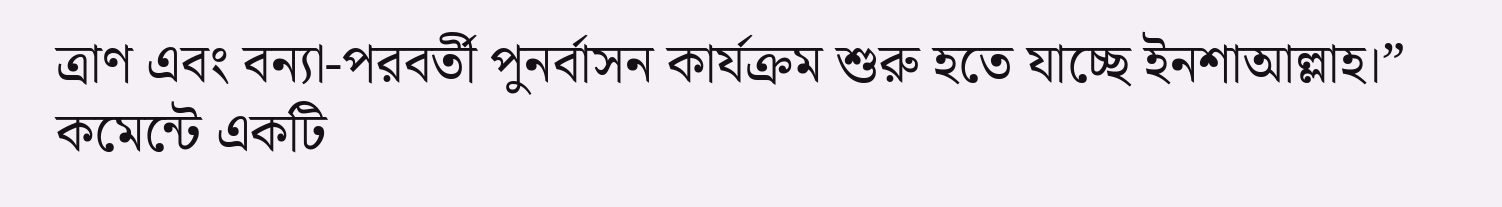ত্রাণ এবং বন্যা-পরবর্তী পুনর্বাসন কার্যক্রম শুরু হতে যাচ্ছে ইনশাআল্লাহ।”
কমেন্টে একটি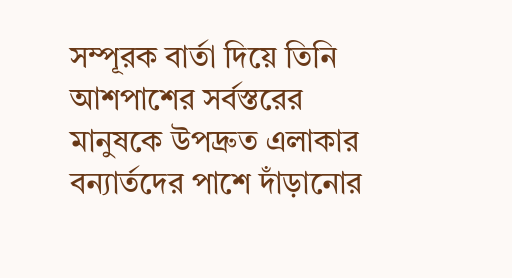সম্পূরক বার্তা দিয়ে তিনি আশপাশের সর্বস্তরের মানুষকে উপদ্রুত এলাকার বন্যার্তদের পাশে দাঁড়ানোর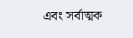এবং সর্বাত্মক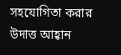সহযোগিতা করার উদাত্ত আহ্বান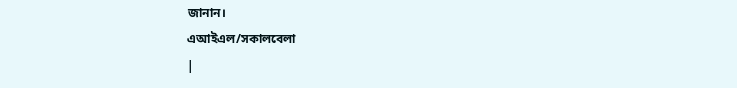জানান।
এআইএল/সকালবেলা
|